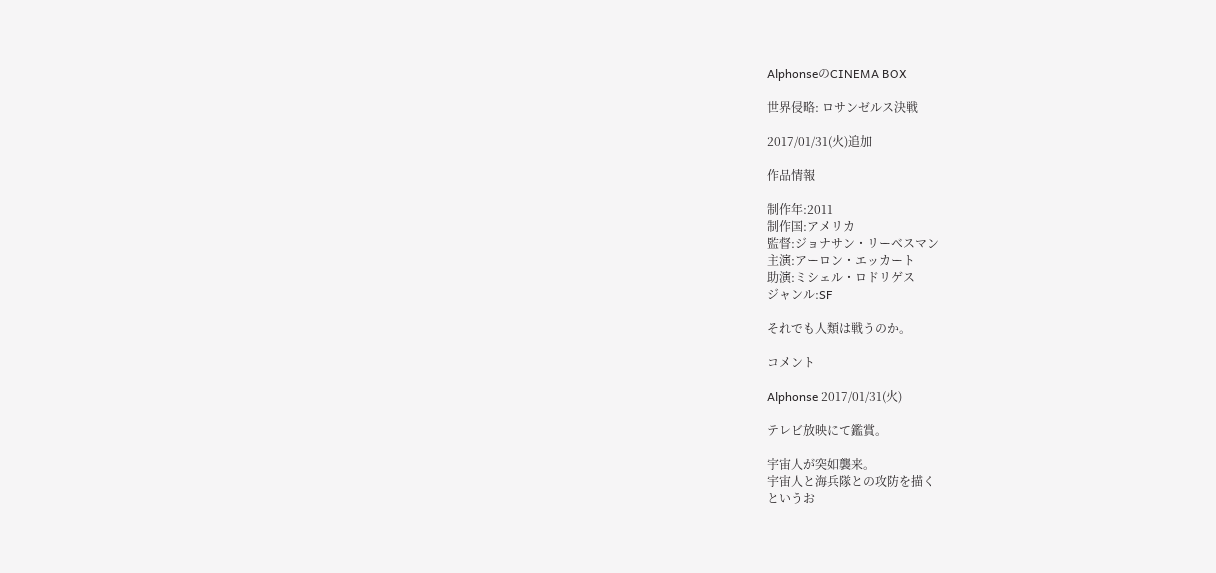AlphonseのCINEMA BOX

世界侵略: ロサンゼルス決戦

2017/01/31(火)追加

作品情報

制作年:2011
制作国:アメリカ
監督:ジョナサン・リーベスマン
主演:アーロン・エッカート
助演:ミシェル・ロドリゲス
ジャンル:SF

それでも人類は戦うのか。

コメント

Alphonse 2017/01/31(火)

テレビ放映にて鑑賞。

宇宙人が突如襲来。
宇宙人と海兵隊との攻防を描く
というお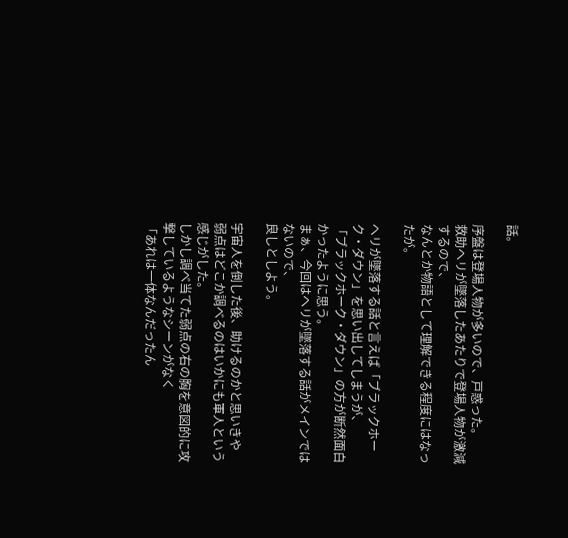話。

序盤は登場人物が多いので、戸惑った。
救助ヘリが墜落したあたりで登場人物が激減するので、
なんとか物語として理解できる程度にはなったが。

ヘリが墜落する話と言えば「ブラックホーク・ダウン」を思い出してしまうが、
「ブラックホーク・ダウン」の方が断然面白かったように思う。
まぁ、今回はヘリが墜落する話がメインではないので、
良しとしよう。

宇宙人を倒した後、助けるのかと思いきや
弱点はどこか調べるのはいかにも軍人という感じがした。
しかし調べ当てた弱点の右の胸を意図的に攻撃しているようなシーンがなく
「あれは一体なんだったん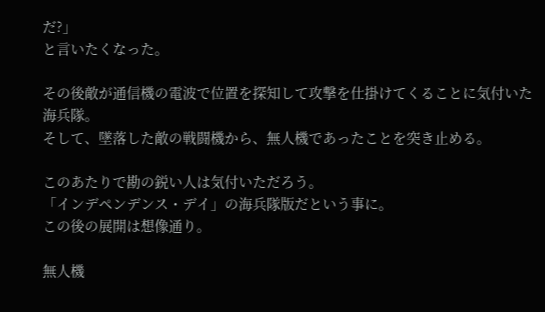だ?」
と言いたくなった。

その後敵が通信機の電波で位置を探知して攻撃を仕掛けてくることに気付いた
海兵隊。
そして、墜落した敵の戦闘機から、無人機であったことを突き止める。

このあたりで勘の鋭い人は気付いただろう。
「インデペンデンス・デイ」の海兵隊版だという事に。
この後の展開は想像通り。

無人機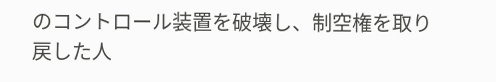のコントロール装置を破壊し、制空権を取り戻した人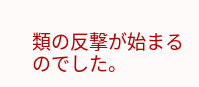類の反撃が始まるのでした。